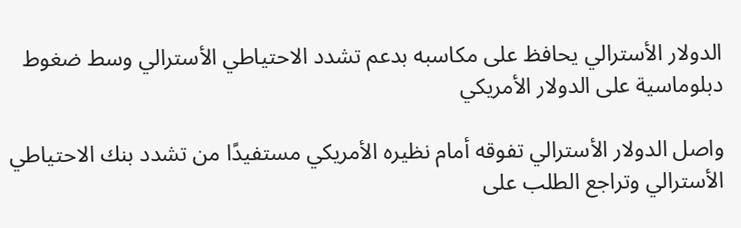الدولار الأسترالي يحافظ على مكاسبه بدعم تشدد الاحتياطي الأسترالي وسط ضغوط دبلوماسية على الدولار الأمريكي

واصل الدولار الأسترالي تفوقه أمام نظيره الأمريكي مستفيدًا من تشدد بنك الاحتياطي الأسترالي وتراجع الطلب على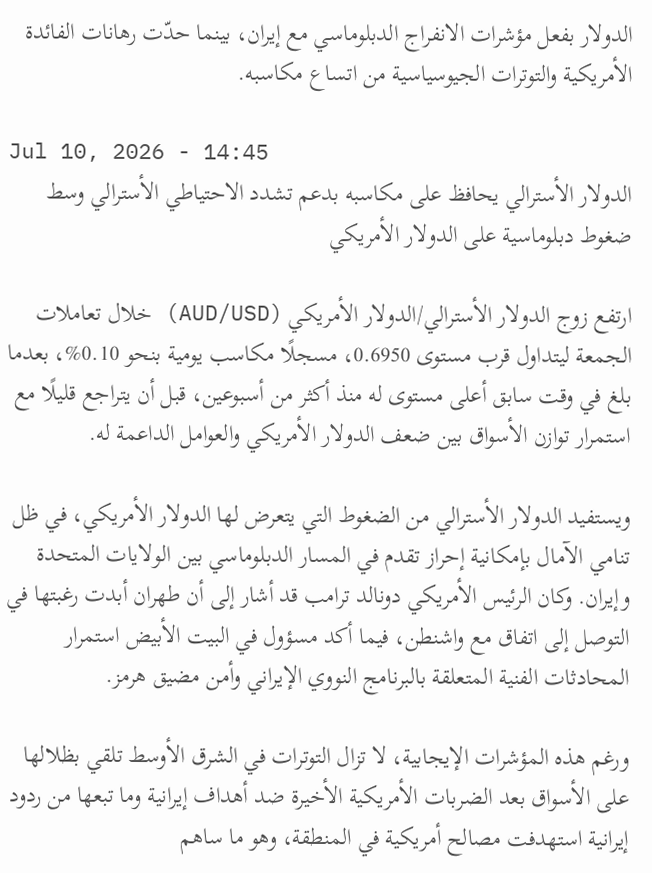الدولار بفعل مؤشرات الانفراج الدبلوماسي مع إيران، بينما حدّت رهانات الفائدة الأمريكية والتوترات الجيوسياسية من اتساع مكاسبه.

Jul 10, 2026 - 14:45
الدولار الأسترالي يحافظ على مكاسبه بدعم تشدد الاحتياطي الأسترالي وسط ضغوط دبلوماسية على الدولار الأمريكي

ارتفع زوج الدولار الأسترالي/الدولار الأمريكي (AUD/USD) خلال تعاملات الجمعة ليتداول قرب مستوى 0.6950، مسجلًا مكاسب يومية بنحو 0.10%، بعدما بلغ في وقت سابق أعلى مستوى له منذ أكثر من أسبوعين، قبل أن يتراجع قليلًا مع استمرار توازن الأسواق بين ضعف الدولار الأمريكي والعوامل الداعمة له.

ويستفيد الدولار الأسترالي من الضغوط التي يتعرض لها الدولار الأمريكي، في ظل تنامي الآمال بإمكانية إحراز تقدم في المسار الدبلوماسي بين الولايات المتحدة وإيران. وكان الرئيس الأمريكي دونالد ترامب قد أشار إلى أن طهران أبدت رغبتها في التوصل إلى اتفاق مع واشنطن، فيما أكد مسؤول في البيت الأبيض استمرار المحادثات الفنية المتعلقة بالبرنامج النووي الإيراني وأمن مضيق هرمز.

ورغم هذه المؤشرات الإيجابية، لا تزال التوترات في الشرق الأوسط تلقي بظلالها على الأسواق بعد الضربات الأمريكية الأخيرة ضد أهداف إيرانية وما تبعها من ردود إيرانية استهدفت مصالح أمريكية في المنطقة، وهو ما ساهم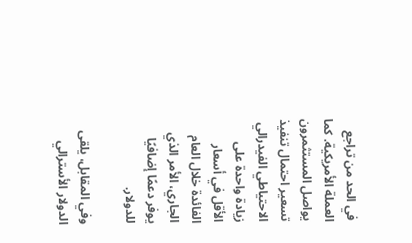في الحد من تراجع العملة الأمريكية. كما يواصل المستثمرون تسعير احتمال تنفيذ الاحتياطي الفيدرالي زيادة واحدة على الأقل في أسعار الفائدة خلال العام الجاري، الأمر الذي يوفر دعمًا إضافيًا للدولار.

وفي المقابل، يلقى الدولار الأسترالي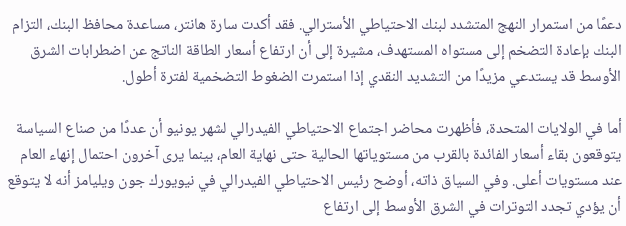دعمًا من استمرار النهج المتشدد لبنك الاحتياطي الأسترالي. فقد أكدت سارة هانتر، مساعدة محافظ البنك، التزام البنك بإعادة التضخم إلى مستواه المستهدف، مشيرة إلى أن ارتفاع أسعار الطاقة الناتج عن اضطرابات الشرق الأوسط قد يستدعي مزيدًا من التشديد النقدي إذا استمرت الضغوط التضخمية لفترة أطول.

أما في الولايات المتحدة، فأظهرت محاضر اجتماع الاحتياطي الفيدرالي لشهر يونيو أن عددًا من صناع السياسة يتوقعون بقاء أسعار الفائدة بالقرب من مستوياتها الحالية حتى نهاية العام، بينما يرى آخرون احتمال إنهاء العام عند مستويات أعلى. وفي السياق ذاته، أوضح رئيس الاحتياطي الفيدرالي في نيويورك جون ويليامز أنه لا يتوقع أن يؤدي تجدد التوترات في الشرق الأوسط إلى ارتفاع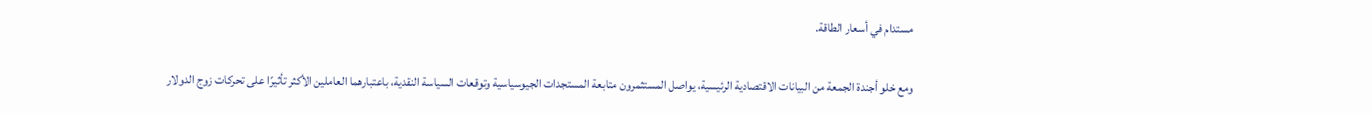مستدام في أسعار الطاقة.

ومع خلو أجندة الجمعة من البيانات الاقتصادية الرئيسية، يواصل المستثمرون متابعة المستجدات الجيوسياسية وتوقعات السياسة النقدية، باعتبارهما العاملين الأكثر تأثيرًا على تحركات زوج الدولار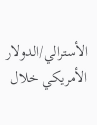الأسترالي/الدولار الأمريكي خلال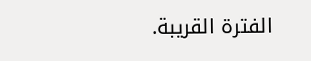الفترة القريبة.